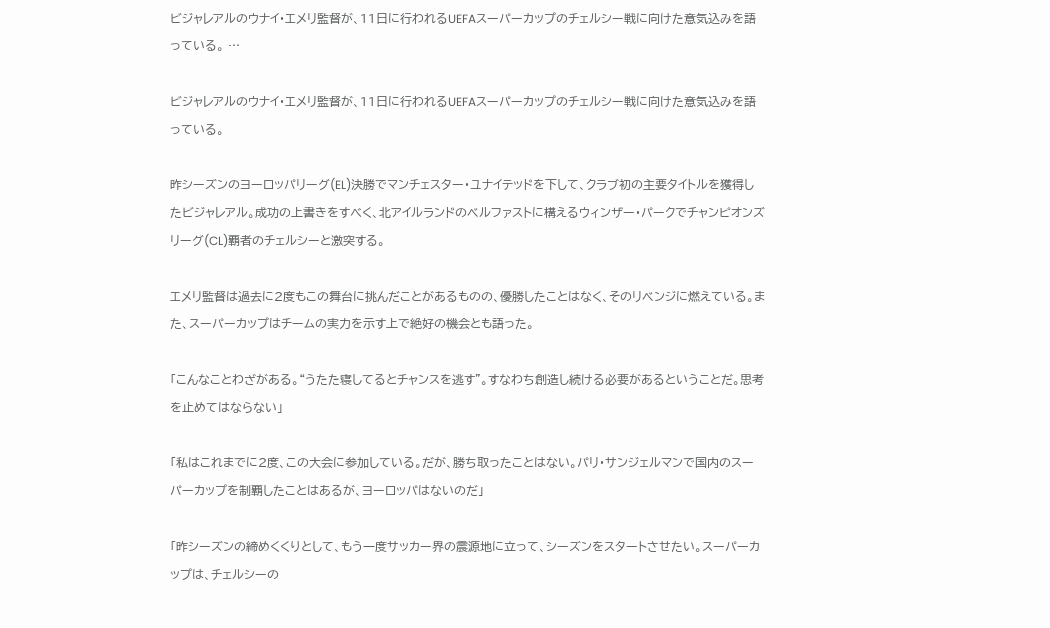ビジャレアルのウナイ・エメリ監督が、11日に行われるUEFAスーパーカップのチェルシー戦に向けた意気込みを語っている。 …

ビジャレアルのウナイ・エメリ監督が、11日に行われるUEFAスーパーカップのチェルシー戦に向けた意気込みを語っている。

昨シーズンのヨーロッパリーグ(EL)決勝でマンチェスター・ユナイテッドを下して、クラブ初の主要タイトルを獲得したビジャレアル。成功の上書きをすべく、北アイルランドのベルファストに構えるウィンザー・パークでチャンピオンズリーグ(CL)覇者のチェルシーと激突する。

エメリ監督は過去に2度もこの舞台に挑んだことがあるものの、優勝したことはなく、そのリベンジに燃えている。また、スーパーカップはチームの実力を示す上で絶好の機会とも語った。

「こんなことわざがある。“うたた寝してるとチャンスを逃す”。すなわち創造し続ける必要があるということだ。思考を止めてはならない」

「私はこれまでに2度、この大会に参加している。だが、勝ち取ったことはない。パリ・サンジェルマンで国内のスーパーカップを制覇したことはあるが、ヨーロッパはないのだ」

「昨シーズンの締めくくりとして、もう一度サッカー界の震源地に立って、シーズンをスタートさせたい。スーパーカップは、チェルシーの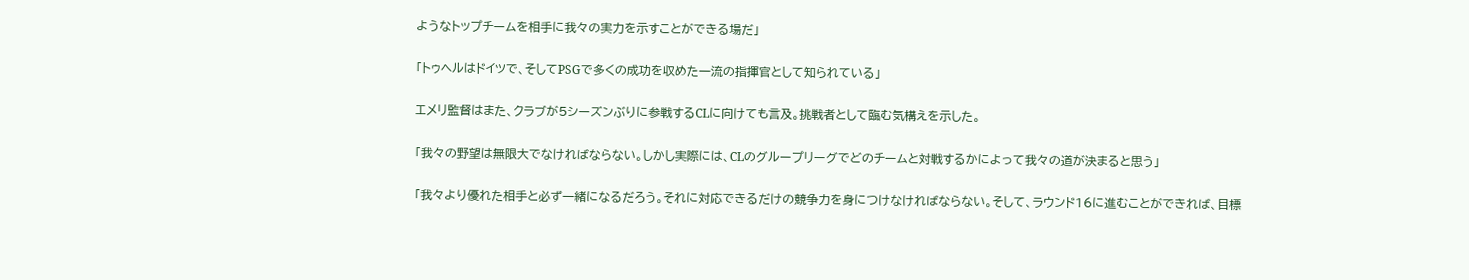ようなトップチームを相手に我々の実力を示すことができる場だ」

「トゥヘルはドイツで、そしてPSGで多くの成功を収めた一流の指揮官として知られている」

エメリ監督はまた、クラブが5シーズンぶりに参戦するCLに向けても言及。挑戦者として臨む気構えを示した。

「我々の野望は無限大でなければならない。しかし実際には、CLのグループリーグでどのチームと対戦するかによって我々の道が決まると思う」

「我々より優れた相手と必ず一緒になるだろう。それに対応できるだけの競争力を身につけなければならない。そして、ラウンド16に進むことができれば、目標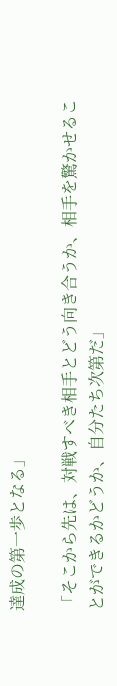達成の第一歩となる」

「そこから先は、対戦すべき相手とどう向き合うか、相手を驚かせることができるかどうか、自分たち次第だ」